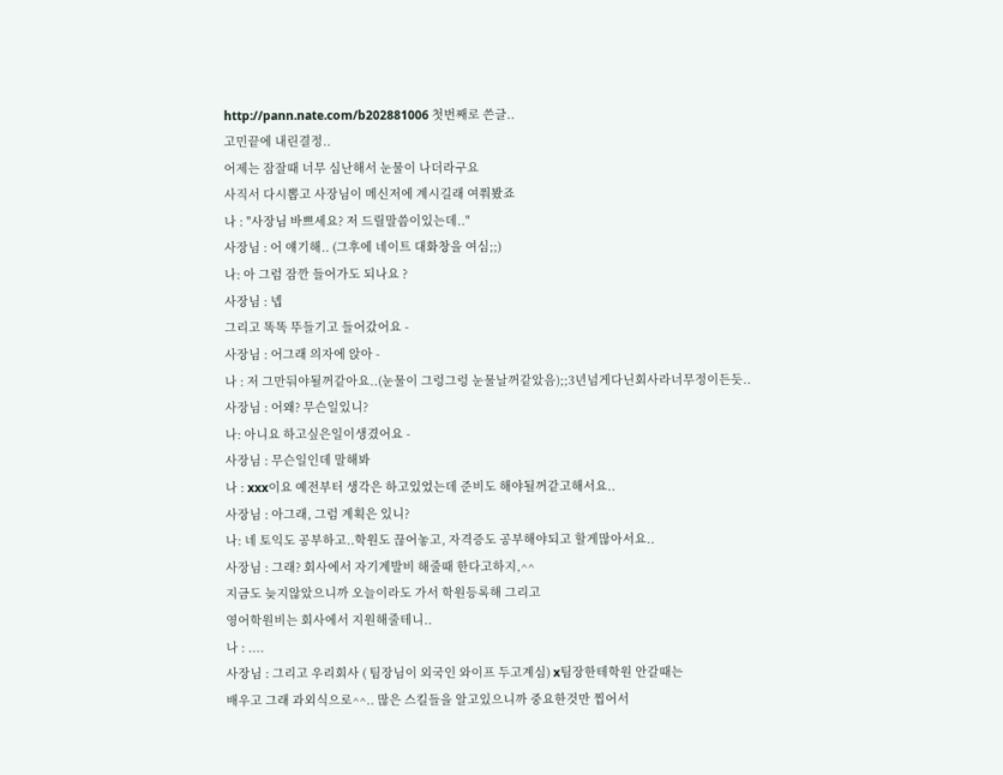http://pann.nate.com/b202881006 첫번째로 쓴글..
고민끝에 내린결정..
어제는 잠잘때 너무 심난해서 눈물이 나더라구요
사직서 다시뽑고 사장님이 메신저에 계시길래 여쭤봤죠
나 : "사장님 바쁘세요? 저 드릴말씀이있는데.."
사장님 : 어 얘기해.. (그후에 네이트 대화창을 여심;;)
나: 아 그럼 잠깐 들어가도 되나요 ?
사장님 : 넵
그리고 똑똑 뚜들기고 들어갔어요 -
사장님 : 어그래 의자에 앉아 -
나 : 저 그만둬야될꺼같아요..(눈물이 그렁그렁 눈물날꺼같았음);;3년넘게다닌회사라너무정이든듯..
사장님 : 어왜? 무슨일있니?
나: 아니요 하고싶은일이생겼어요 -
사장님 : 무슨일인데 말해봐
나 : xxx이요 예전부터 생각은 하고있었는데 준비도 해야될꺼같고해서요..
사장님 : 아그래, 그럼 계획은 있니?
나: 네 토익도 공부하고..학원도 끊어놓고, 자격증도 공부해야되고 할게많아서요..
사장님 : 그래? 회사에서 자기계발비 해줄때 한다고하지,^^
지금도 늦지않았으니까 오늘이라도 가서 학원등록해 그리고
영어학원비는 회사에서 지원해줄테니..
나 : ....
사장님 : 그리고 우리회사 ( 팀장님이 외국인 와이프 두고계심) x팀장한테학원 안갈때는
배우고 그래 과외식으로^^.. 많은 스킬들을 알고있으니까 중요한것만 찝어서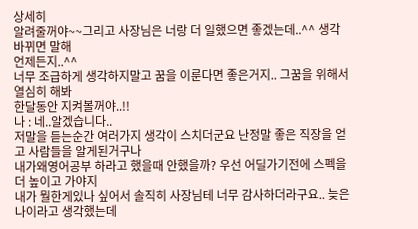상세히
알려줄꺼야~~그리고 사장님은 너랑 더 일했으면 좋겠는데..^^ 생각 바뀌면 말해
언제든지..^^
너무 조급하게 생각하지말고 꿈을 이룬다면 좋은거지.. 그꿈을 위해서 열심히 해봐
한달동안 지켜볼꺼야..!!
나 : 네..알겠습니다..
저말을 듣는순간 여러가지 생각이 스치더군요 난정말 좋은 직장을 얻고 사람들을 알게된거구나
내가왜영어공부 하라고 했을때 안했을까? 우선 어딜가기전에 스펙을 더 높이고 가야지
내가 뭘한게있나 싶어서 솔직히 사장님테 너무 감사하더라구요.. 늦은나이라고 생각했는데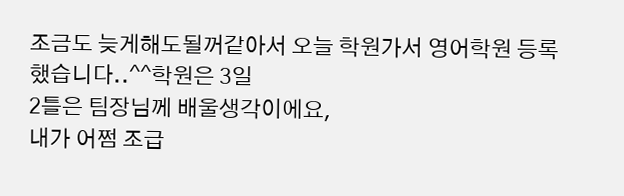조금도 늦게해도될꺼같아서 오늘 학원가서 영어학원 등록했습니다..^^학원은 3일
2틀은 팀장님께 배울생각이에요,
내가 어쩜 조급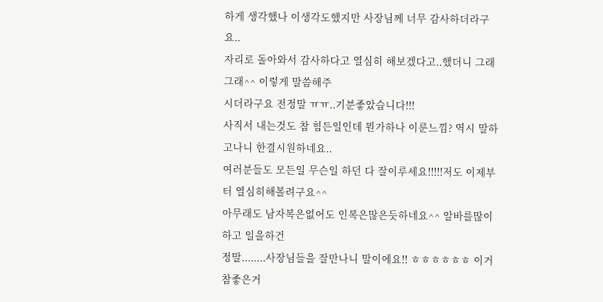하게 생각했나 이생각도했지만 사장님께 너무 감사하더라구요..
자리로 돌아와서 감사하다고 열심히 해보겠다고..했더니 그래그래^^ 이렇게 말씀해주
시더라구요 전정말 ㅠㅠ..기분좋았습니다!!!
사직서 내는것도 참 힘든일인데 뭔가하나 이룬느낌? 역시 말하고나니 한결시원하네요..
여러분들도 모든일 무슨일 하던 다 잘이루세요!!!!!저도 이제부터 열심히해볼려구요^^
아무래도 남자복은없어도 인복은많은듯하네요^^ 알바를많이하고 일을하건
정말........사장님들을 잘만나니 말이에요!! ㅎㅎㅎㅎㅎㅎ 이거 참좋은거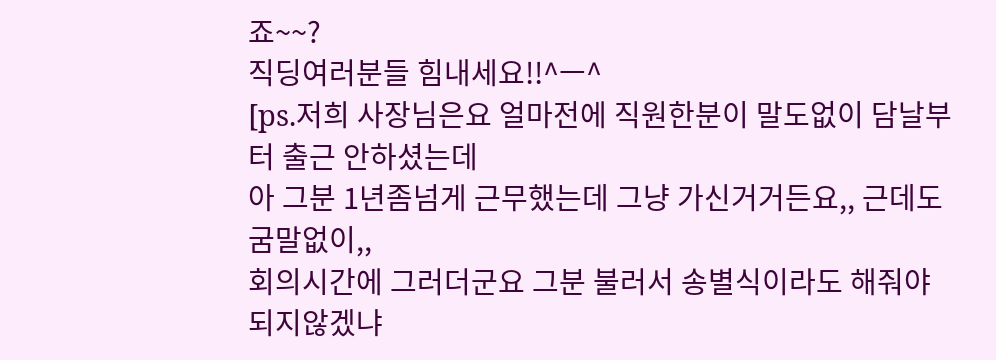죠~~?
직딩여러분들 힘내세요!!^ㅡ^
[ps.저희 사장님은요 얼마전에 직원한분이 말도없이 담날부터 출근 안하셨는데
아 그분 1년좀넘게 근무했는데 그냥 가신거거든요,, 근데도 굼말없이,,
회의시간에 그러더군요 그분 불러서 송별식이라도 해줘야되지않겠냐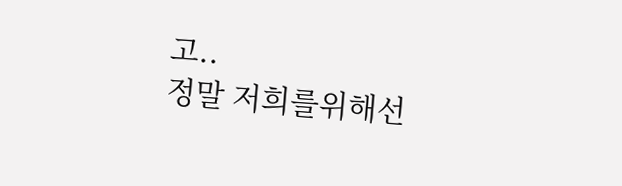고..
정말 저희를위해선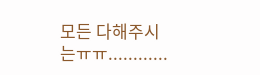모든 다해주시는ㅠㅠ............